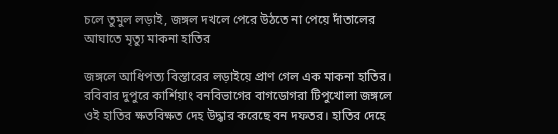চলে তুমুল লড়াই, জঙ্গল দখলে পেরে উঠতে না পেয়ে দাঁতালের আঘাতে মৃত্যু মাকনা হাতির

জঙ্গলে আধিপত্য বিস্তারের লড়াইয়ে প্রাণ গেল এক মাকনা হাতির। রবিবার দুপুরে কার্শিয়াং বনবিভাগের বাগডোগরা টিপুখোলা জঙ্গলে ওই হাতির ক্ষতবিক্ষত দেহ উদ্ধার করেছে বন দফতর। হাতির দেহে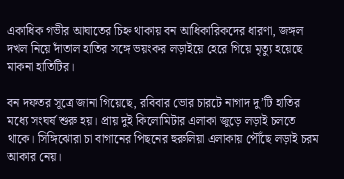একাধিক গভীর আঘাতের চিহ্ন থাকায় বন আধিকারিকদের ধারণা, জঙ্গল দখল নিয়ে দাঁতাল হাতির সঙ্গে ভয়ংকর লড়াইয়ে হেরে গিয়ে মৃত্যু হয়েছে মাকনা হাতিটির।

বন দফতর সূত্রে জানা গিয়েছে, রবিবার ভোর চারটে নাগাদ দু’টি হাতির মধ্যে সংঘর্ষ শুরু হয়। প্রায় দুই কিলোমিটার এলাকা জুড়ে লড়াই চলতে থাকে। সিঙ্গিঝোরা চা বাগানের পিছনের হুরুলিয়া এলাকায় পৌঁছে লড়াই চরম আকার নেয়।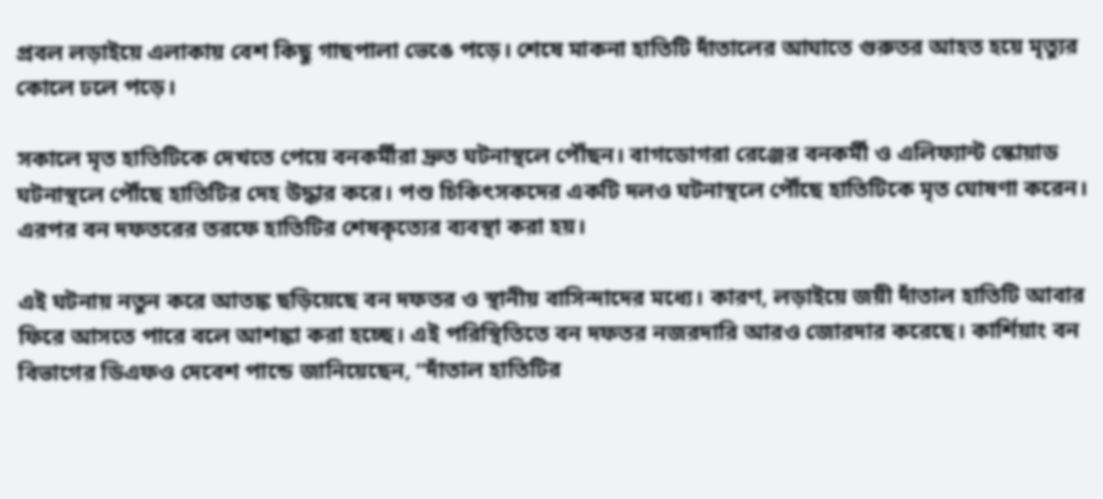প্রবল লড়াইয়ে এলাকায় বেশ কিছু গাছপালা ভেঙে পড়ে। শেষে মাকনা হাতিটি দাঁতালের আঘাতে গুরুতর আহত হয়ে মৃত্যুর কোলে ঢলে পড়ে।

সকালে মৃত হাতিটিকে দেখতে পেয়ে বনকর্মীরা দ্রুত ঘটনাস্থলে পৌঁছন। বাগডোগরা রেঞ্জের বনকর্মী ও এলিফ্যান্ট স্কোয়াড ঘটনাস্থলে পৌঁছে হাতিটির দেহ উদ্ধার করে। পশু চিকিৎসকদের একটি দলও ঘটনাস্থলে পৌঁছে হাতিটিকে মৃত ঘোষণা করেন। এরপর বন দফতরের তরফে হাতিটির শেষকৃত্যের ব্যবস্থা করা হয়।

এই ঘটনায় নতুন করে আতঙ্ক ছড়িয়েছে বন দফতর ও স্থানীয় বাসিন্দাদের মধ্যে। কারণ, লড়াইয়ে জয়ী দাঁতাল হাতিটি আবার ফিরে আসতে পারে বলে আশঙ্কা করা হচ্ছে। এই পরিস্থিতিতে বন দফতর নজরদারি আরও জোরদার করেছে। কার্শিয়াং বন বিভাগের ডিএফও দেবেশ পান্ডে জানিয়েছেন, “দাঁতাল হাতিটির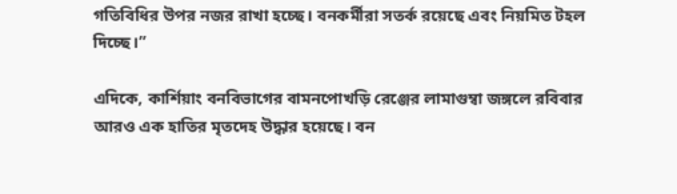গতিবিধির উপর নজর রাখা হচ্ছে। বনকর্মীরা সতর্ক রয়েছে এবং নিয়মিত টহল দিচ্ছে।”

এদিকে, কার্শিয়াং বনবিভাগের বামনপোখড়ি রেঞ্জের লামাগুম্বা জঙ্গলে রবিবার আরও এক হাতির মৃতদেহ উদ্ধার হয়েছে। বন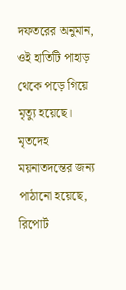দফতরের অনুমান, ওই হাতিটি পাহাড় থেকে পড়ে গিয়ে মৃত্যু হয়েছে। মৃতদেহ ময়নাতদন্তের জন্য পাঠানো হয়েছে, রিপোর্ট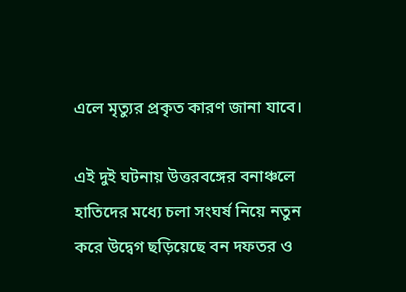এলে মৃত্যুর প্রকৃত কারণ জানা যাবে।

এই দুই ঘটনায় উত্তরবঙ্গের বনাঞ্চলে হাতিদের মধ্যে চলা সংঘর্ষ নিয়ে নতুন করে উদ্বেগ ছড়িয়েছে বন দফতর ও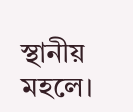স্থানীয় মহলে।